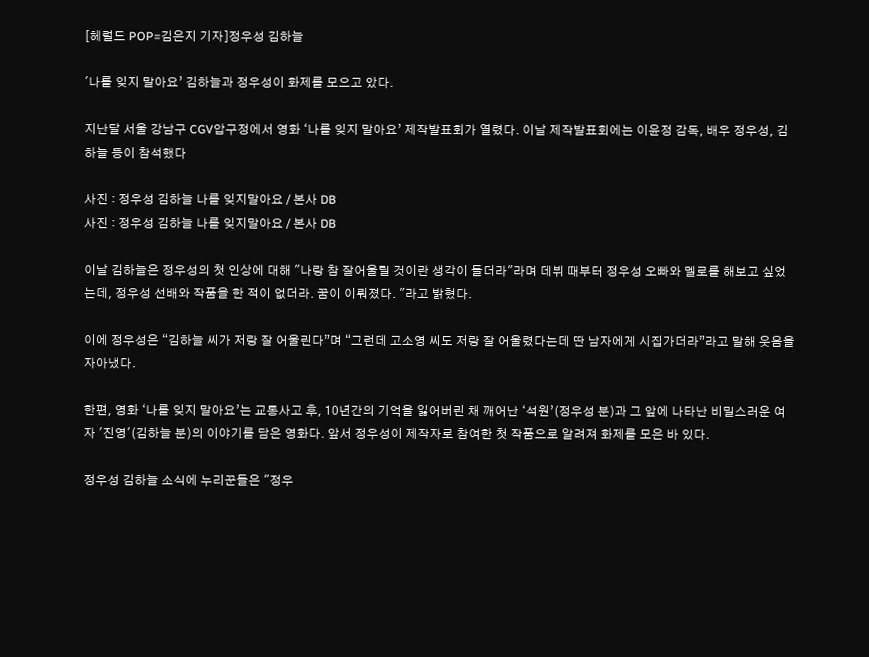[헤럴드 POP=김은지 기자]정우성 김하늘

'나를 잊지 말아요’ 김하늘과 정우성이 화제를 모으고 았다.

지난달 서울 강남구 CGV압구정에서 영화 ‘나를 잊지 말아요’ 제작발표회가 열렸다. 이날 제작발표회에는 이윤정 감독, 배우 정우성, 김하늘 등이 참석했다

사진 : 정우성 김하늘 나를 잊지말아요 / 본사 DB
사진 : 정우성 김하늘 나를 잊지말아요 / 본사 DB

이날 김하늘은 정우성의 첫 인상에 대해 "나랑 참 잘어울릴 것이란 생각이 들더라"라며 데뷔 때부터 정우성 오빠와 멜로를 해보고 싶었는데, 정우성 선배와 작품을 한 적이 없더라. 꿈이 이뤄졌다. "라고 밝혔다.

이에 정우성은 “김하늘 씨가 저랑 잘 어울린다”며 “그런데 고소영 씨도 저랑 잘 어울렸다는데 딴 남자에게 시집가더라”라고 말해 웃음을 자아냈다.

한편, 영화 ‘나를 잊지 말아요’는 교통사고 후, 10년간의 기억을 잃어버린 채 깨어난 ‘석원’(정우성 분)과 그 앞에 나타난 비밀스러운 여자 '진영'(김하늘 분)의 이야기를 담은 영화다. 앞서 정우성이 제작자로 참여한 첫 작품으로 알려져 화제를 모은 바 있다.

정우성 김하늘 소식에 누리꾼들은 "정우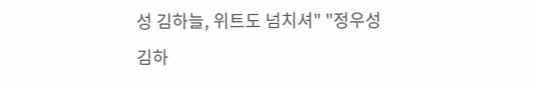성 김하늘, 위트도 넘치셔" "정우성 김하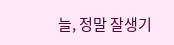늘, 정말 잘생기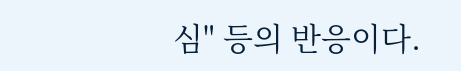심" 등의 반응이다.